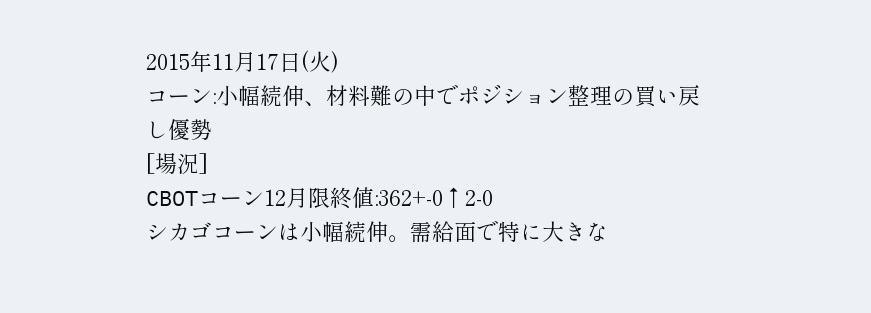2015年11月17日(火)
コーン:小幅続伸、材料難の中でポジション整理の買い戻し優勢
[場況]
CBOTコーン12月限終値:362+-0↑2-0
シカゴコーンは小幅続伸。需給面で特に大きな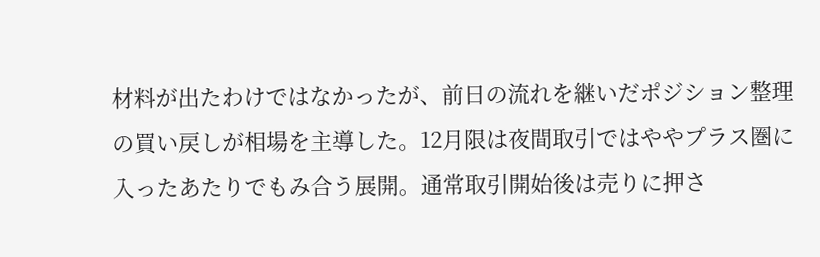材料が出たわけではなかったが、前日の流れを継いだポジション整理の買い戻しが相場を主導した。12月限は夜間取引ではややプラス圏に入ったあたりでもみ合う展開。通常取引開始後は売りに押さ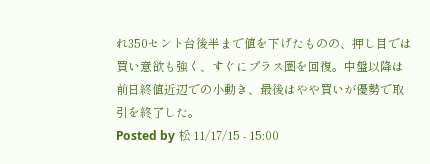れ350セント台後半まで値を下げたものの、押し目では買い意欲も強く、すぐにプラス圏を回復。中盤以降は前日終値近辺での小動き、最後はやや買いが優勢で取引を終了した。
Posted by 松 11/17/15 - 15:00